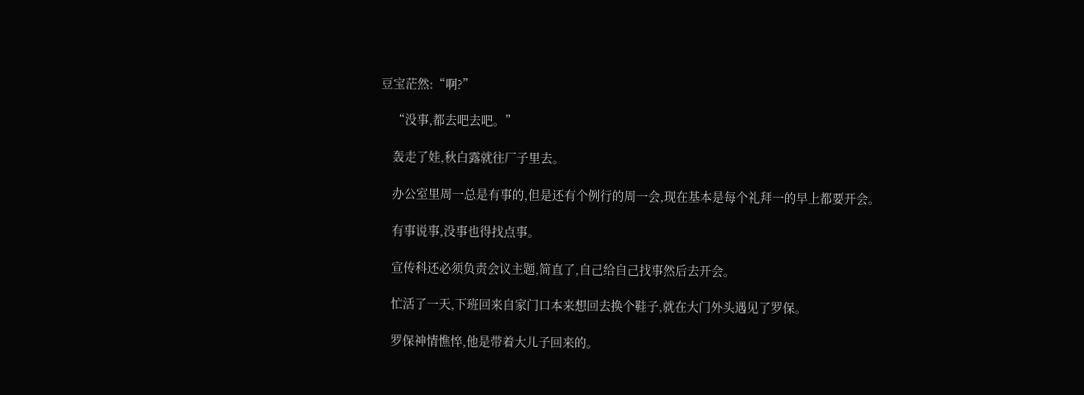豆宝茫然:“啊?”

    “没事,都去吧去吧。”

    轰走了娃,秋白露就往厂子里去。

    办公室里周一总是有事的,但是还有个例行的周一会,现在基本是每个礼拜一的早上都要开会。

    有事说事,没事也得找点事。

    宣传科还必须负责会议主题,简直了,自己给自己找事然后去开会。

    忙活了一天,下班回来自家门口本来想回去换个鞋子,就在大门外头遇见了罗保。

    罗保神情憔悴,他是带着大儿子回来的。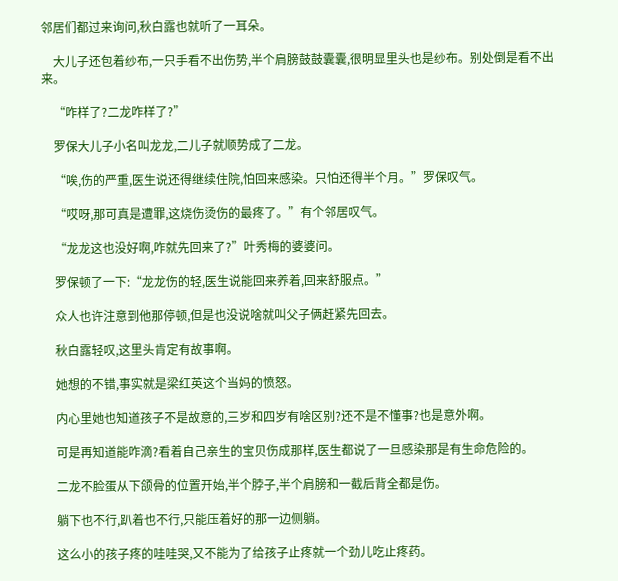邻居们都过来询问,秋白露也就听了一耳朵。

    大儿子还包着纱布,一只手看不出伤势,半个肩膀鼓鼓囊囊,很明显里头也是纱布。别处倒是看不出来。

    “咋样了?二龙咋样了?”

    罗保大儿子小名叫龙龙,二儿子就顺势成了二龙。

    “唉,伤的严重,医生说还得继续住院,怕回来感染。只怕还得半个月。”罗保叹气。

    “哎呀,那可真是遭罪,这烧伤烫伤的最疼了。”有个邻居叹气。

    “龙龙这也没好啊,咋就先回来了?”叶秀梅的婆婆问。

    罗保顿了一下:“龙龙伤的轻,医生说能回来养着,回来舒服点。”

    众人也许注意到他那停顿,但是也没说啥就叫父子俩赶紧先回去。

    秋白露轻叹,这里头肯定有故事啊。

    她想的不错,事实就是梁红英这个当妈的愤怒。

    内心里她也知道孩子不是故意的,三岁和四岁有啥区别?还不是不懂事?也是意外啊。

    可是再知道能咋滴?看着自己亲生的宝贝伤成那样,医生都说了一旦感染那是有生命危险的。

    二龙不脸蛋从下颌骨的位置开始,半个脖子,半个肩膀和一截后背全都是伤。

    躺下也不行,趴着也不行,只能压着好的那一边侧躺。

    这么小的孩子疼的哇哇哭,又不能为了给孩子止疼就一个劲儿吃止疼药。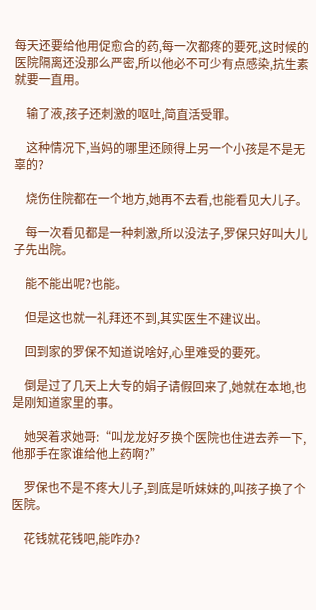每天还要给他用促愈合的药,每一次都疼的要死,这时候的医院隔离还没那么严密,所以他必不可少有点感染,抗生素就要一直用。

    输了液,孩子还刺激的呕吐,简直活受罪。

    这种情况下,当妈的哪里还顾得上另一个小孩是不是无辜的?

    烧伤住院都在一个地方,她再不去看,也能看见大儿子。

    每一次看见都是一种刺激,所以没法子,罗保只好叫大儿子先出院。

    能不能出呢?也能。

    但是这也就一礼拜还不到,其实医生不建议出。

    回到家的罗保不知道说啥好,心里难受的要死。

    倒是过了几天上大专的娟子请假回来了,她就在本地,也是刚知道家里的事。

    她哭着求她哥:“叫龙龙好歹换个医院也住进去养一下,他那手在家谁给他上药啊?”

    罗保也不是不疼大儿子,到底是听妹妹的,叫孩子换了个医院。

    花钱就花钱吧,能咋办?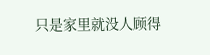只是家里就没人顾得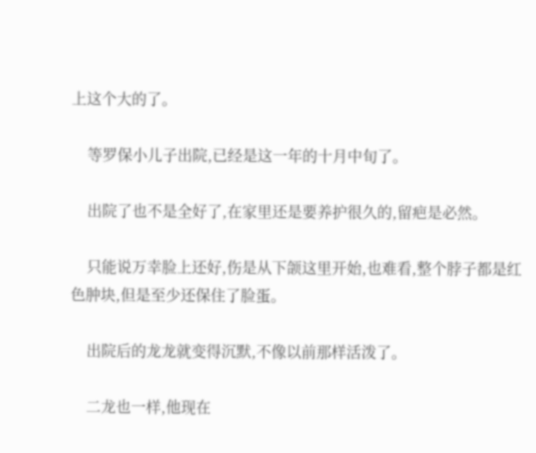上这个大的了。

    等罗保小儿子出院,已经是这一年的十月中旬了。

    出院了也不是全好了,在家里还是要养护很久的,留疤是必然。

    只能说万幸脸上还好,伤是从下颌这里开始,也难看,整个脖子都是红色肿块,但是至少还保住了脸蛋。

    出院后的龙龙就变得沉默,不像以前那样活泼了。

    二龙也一样,他现在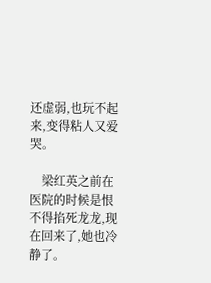还虚弱,也玩不起来,变得粘人又爱哭。

    梁红英之前在医院的时候是恨不得掐死龙龙,现在回来了,她也冷静了。